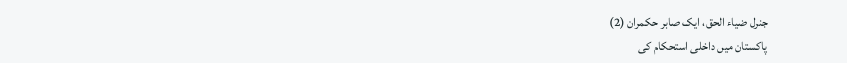جنرل ضیاء الحق، ایک صابر حکمران (2)
پاکستان میں داخلی استحکام کی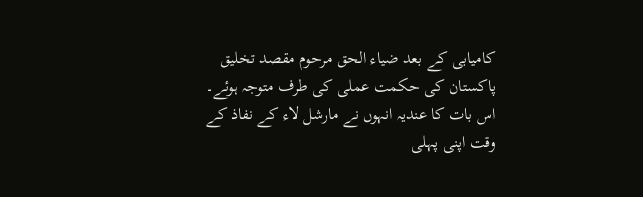کامیابی کے بعد ضیاء الحق مرحوم مقصد تخلیق پاکستان کی حکمت عملی کی طرف متوجہ ہوئے۔ اس بات کا عندیہ انہوں نے مارشل لاء کے نفاذ کے وقت اپنی پہلی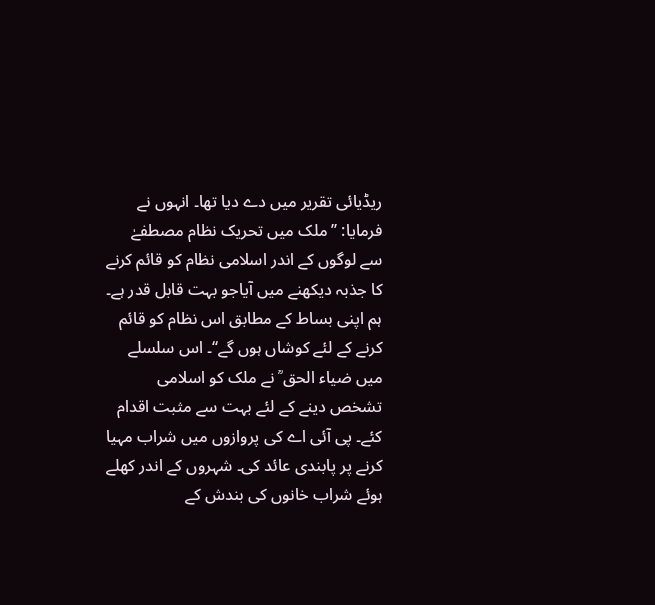ریڈیائی تقریر میں دے دیا تھا۔ انہوں نے فرمایا: ’’ملک میں تحریک نظام مصطفےٰ سے لوگوں کے اندر اسلامی نظام کو قائم کرنے کا جذبہ دیکھنے میں آیاجو بہت قابل قدر ہے۔ ہم اپنی بساط کے مطابق اس نظام کو قائم کرنے کے لئے کوشاں ہوں گے‘‘۔ اس سلسلے میں ضیاء الحق ؒ نے ملک کو اسلامی تشخص دینے کے لئے بہت سے مثبت اقدام کئے۔ پی آئی اے کی پروازوں میں شراب مہیا کرنے پر پابندی عائد کی۔ شہروں کے اندر کھلے ہوئے شراب خانوں کی بندش کے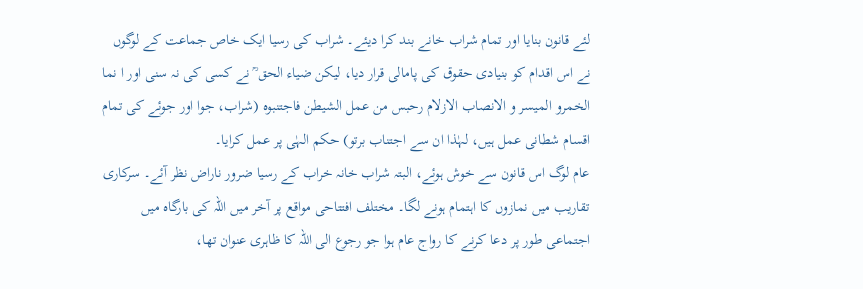لئے قانون بنایا اور تمام شراب خانے بند کرا دیئے۔ شراب کی رسیا ایک خاص جماعت کے لوگوں نے اس اقدام کو بنیادی حقوق کی پامالی قرار دیا، لیکن ضیاء الحق ؒ نے کسی کی نہ سنی اور ا نما الخمرو المیسر و الانصاب الازلام رحبس من عمل الشیطن فاجتنبوہ (شراب، جوا اور جوئے کی تمام اقسام شطانی عمل ہیں، لہٰذا ان سے اجتناب برتو) حکم الہٰی پر عمل کرایا۔
عام لوگ اس قانون سے خوش ہوئے، البتہ شراب خانہ خراب کے رسیا ضرور ناراض نظر آئے۔ سرکاری تقاریب میں نمازوں کا اہتمام ہونے لگا۔ مختلف افتتاحی مواقع پر آخر میں اللہ کی بارگاہ میں اجتماعی طور پر دعا کرنے کا رواج عام ہوا جو رجوع الی اللہ کا ظاہری عنوان تھا،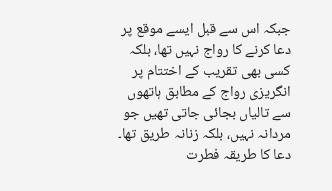جبکہ اس سے قبل ایسے موقع پر دعا کرنے کا رواج نہیں تھا، بلکہ کسی بھی تقریب کے اختتام پر انگریزی رواج کے مطابق ہاتھوں سے تالیاں بجائی جاتی تھیں جو مردانہ نہیں، بلکہ زنانہ طریق تھا۔ دعا کا طریقہ فطرت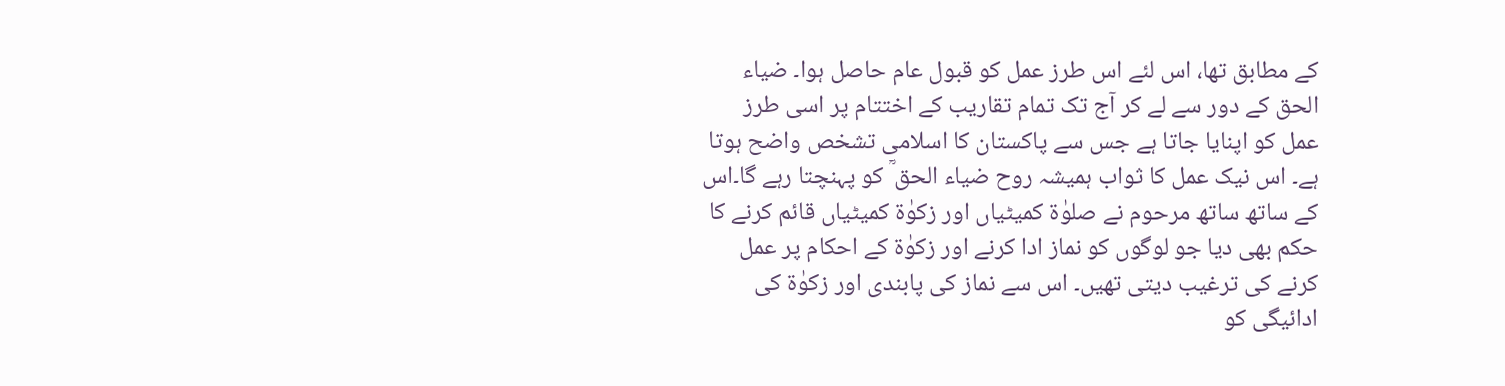کے مطابق تھا، اس لئے اس طرز عمل کو قبول عام حاصل ہوا۔ ضیاء الحق کے دور سے لے کر آج تک تمام تقاریب کے اختتام پر اسی طرز عمل کو اپنایا جاتا ہے جس سے پاکستان کا اسلامی تشخص واضح ہوتا ہے۔ اس نیک عمل کا ثواب ہمیشہ روح ضیاء الحق ؒ کو پہنچتا رہے گا۔اس کے ساتھ ساتھ مرحوم نے صلوٰۃ کمیٹیاں اور زکوٰۃ کمیٹیاں قائم کرنے کا حکم بھی دیا جو لوگوں کو نماز ادا کرنے اور زکوٰۃ کے احکام پر عمل کرنے کی ترغیب دیتی تھیں۔ اس سے نماز کی پابندی اور زکوٰۃ کی ادائیگی کو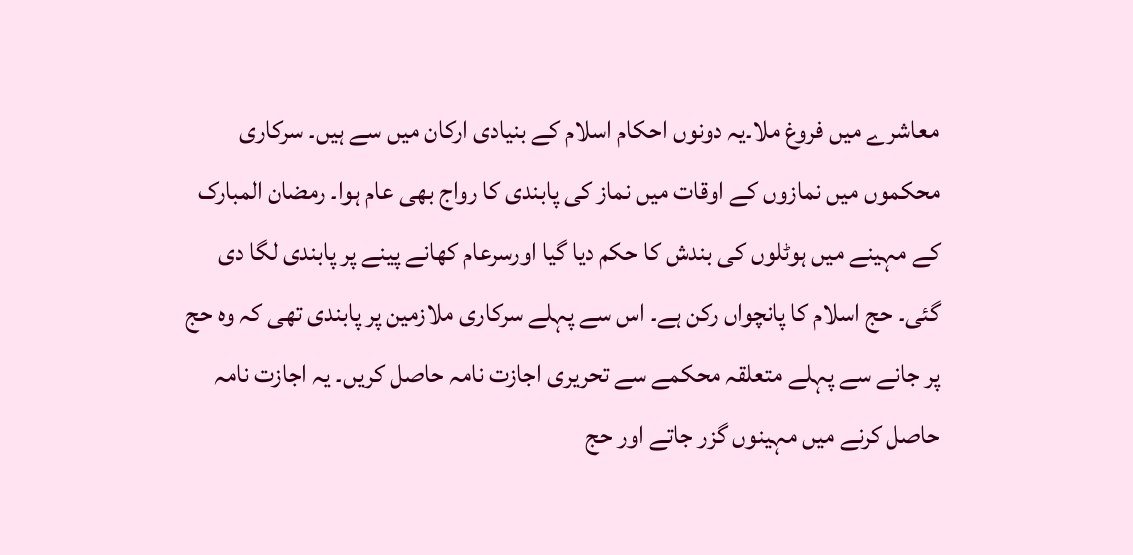معاشرے میں فروغ ملا۔یہ دونوں احکام اسلام کے بنیادی ارکان میں سے ہیں۔ سرکاری محکموں میں نمازوں کے اوقات میں نماز کی پابندی کا رواج بھی عام ہوا۔ رمضان المبارک کے مہینے میں ہوٹلوں کی بندش کا حکم دیا گیا اورسرعام کھانے پینے پر پابندی لگا دی گئی۔ حج اسلام کا پانچواں رکن ہے۔ اس سے پہلے سرکاری ملازمین پر پابندی تھی کہ وہ حج پر جانے سے پہلے متعلقہ محکمے سے تحریری اجازت نامہ حاصل کریں۔ یہ اجازت نامہ حاصل کرنے میں مہینوں گزر جاتے اور حج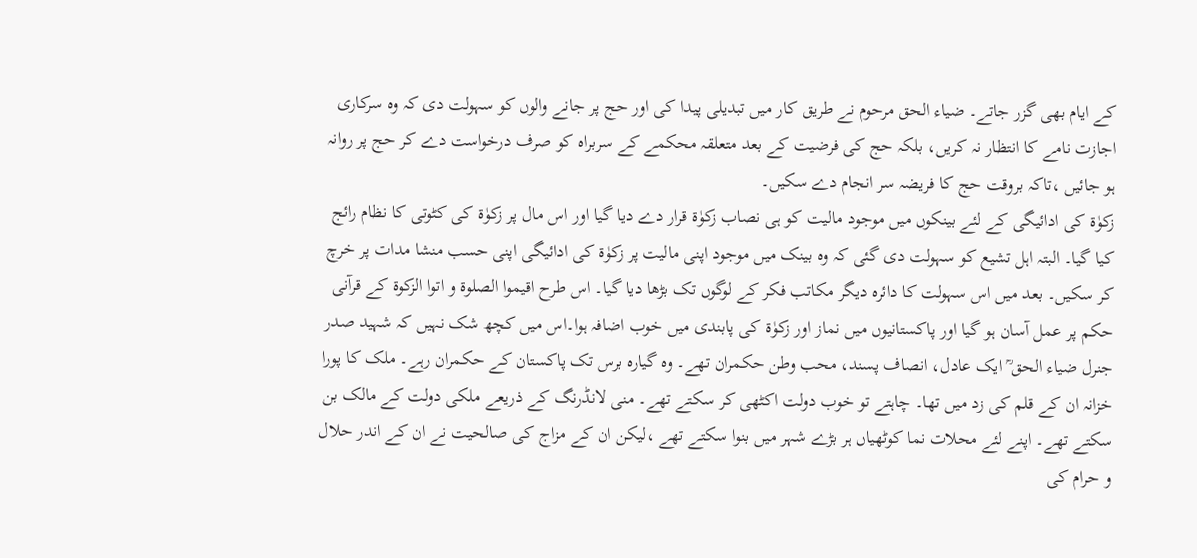کے ایام بھی گزر جاتے۔ ضیاء الحق مرحوم نے طریق کار میں تبدیلی پیدا کی اور حج پر جانے والوں کو سہولت دی کہ وہ سرکاری اجازت نامے کا انتظار نہ کریں، بلکہ حج کی فرضیت کے بعد متعلقہ محکمے کے سربراہ کو صرف درخواست دے کر حج پر روانہ ہو جائیں ،تاکہ بروقت حج کا فریضہ سر انجام دے سکیں۔
زکوٰۃ کی ادائیگی کے لئے بینکوں میں موجود مالیت کو ہی نصاب زکوٰۃ قرار دے دیا گیا اور اس مال پر زکوٰۃ کی کٹوتی کا نظام رائج کیا گیا۔ البتہ اہل تشیع کو سہولت دی گئی کہ وہ بینک میں موجود اپنی مالیت پر زکوٰۃ کی ادائیگی اپنی حسب منشا مدات پر خرچ کر سکیں۔ بعد میں اس سہولت کا دائرہ دیگر مکاتب فکر کے لوگوں تک بڑھا دیا گیا۔ اس طرح اقیموا الصلوۃ و اتوا الزکوۃ کے قرآنی حکم پر عمل آسان ہو گیا اور پاکستانیوں میں نماز اور زکوٰۃ کی پابندی میں خوب اضافہ ہوا۔اس میں کچھ شک نہیں کہ شہید صدر جنرل ضیاء الحق ؒ ایک عادل، انصاف پسند، محب وطن حکمران تھے۔ وہ گیارہ برس تک پاکستان کے حکمران رہے۔ ملک کا پورا خزانہ ان کے قلم کی زد میں تھا۔ چاہتے تو خوب دولت اکٹھی کر سکتے تھے۔ منی لانڈرنگ کے ذریعے ملکی دولت کے مالک بن سکتے تھے۔ اپنے لئے محلات نما کوٹھیاں ہر بڑے شہر میں بنوا سکتے تھے ،لیکن ان کے مزاج کی صالحیت نے ان کے اندر حلال و حرام کی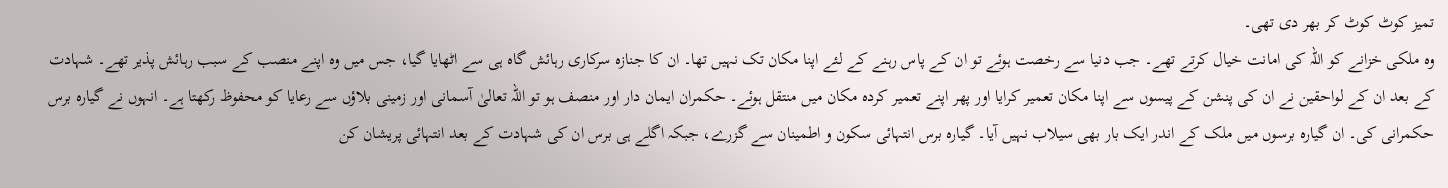تمیز کوٹ کوٹ کر بھر دی تھی۔
وہ ملکی خزانے کو اللہ کی امانت خیال کرتے تھے۔ جب دنیا سے رخصت ہوئے تو ان کے پاس رہنے کے لئے اپنا مکان تک نہیں تھا۔ ان کا جنازہ سرکاری رہائش گاہ ہی سے اٹھایا گیا، جس میں وہ اپنے منصب کے سبب رہائش پذیر تھے۔ شہادت کے بعد ان کے لواحقین نے ان کی پنشن کے پیسوں سے اپنا مکان تعمیر کرایا اور پھر اپنے تعمیر کردہ مکان میں منتقل ہوئے۔ حکمران ایمان دار اور منصف ہو تو اللہ تعالیٰ آسمانی اور زمینی بلاؤں سے رعایا کو محفوظ رکھتا ہے۔ انہوں نے گیارہ برس حکمرانی کی۔ ان گیارہ برسوں میں ملک کے اندر ایک بار بھی سیلاب نہیں آیا۔ گیارہ برس انتہائی سکون و اطمینان سے گزرے، جبکہ اگلے ہی برس ان کی شہادت کے بعد انتہائی پریشان کن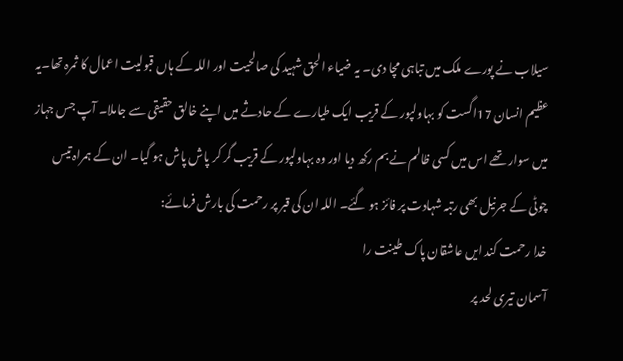سیلاب نے پورے ملک میں تباہی مچا دی۔ یہ ضیاء الحق شہید کی صالحیت اور اللہ کے ہاں قبولیت اعمال کا ثمرہ تھا۔یہ عظیم انسان 17اگست کو بہاولپور کے قریب ایک طیارے کے حادثے میں اپنے خالق حقیقی سے جاملا۔ آپ جس جہاز میں سوار تھے اس میں کسی ظالم نے بم رکھ دیا اور وہ بہاولپور کے قریب گر کر پاش پاش ہو گیا۔ ان کے ہمراہ تیس چوٹی کے جرنیل بھی رتبہ شہادت پر فائز ہو گئے۔ اللہ ان کی قبر پر رحمت کی بارش فرمائے:
خدا رحمت کند ایں عاشقان پاک طینت را
آسمان تیری لحد پر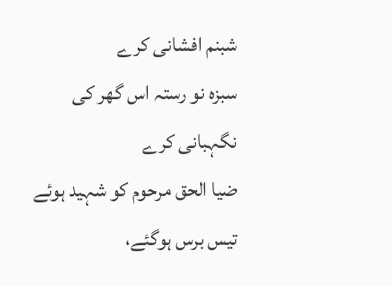شبنم افشانی کرے
سبزہ نو رستہ اس گھر کی نگہبانی کرے
ضیا الحق مرحوم کو شہید ہوئے تیس برس ہوگئے،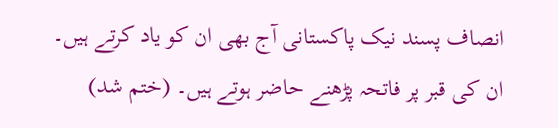انصاف پسند نیک پاکستانی آج بھی ان کو یاد کرتے ہیں۔ ان کی قبر پر فاتحہ پڑھنے حاضر ہوتے ہیں۔ (ختم شد)